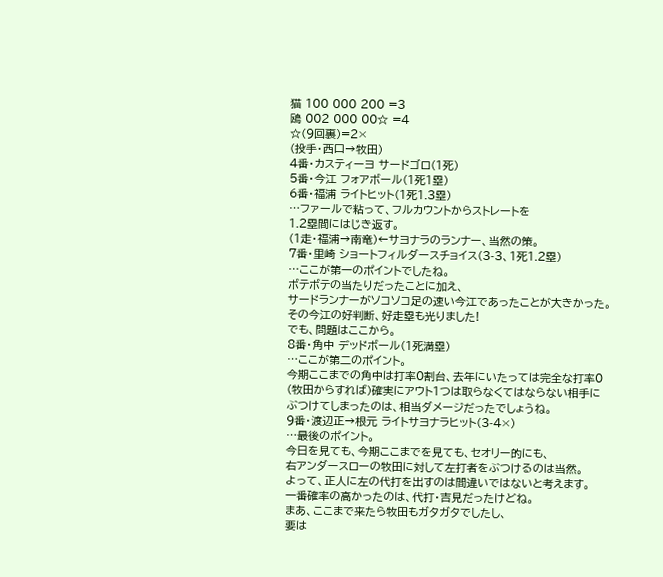猫 100 000 200 =3
鴎 002 000 00☆ =4
☆(9回裏)=2×
(投手・西口→牧田)
4番・カスティーヨ サードゴロ(1死)
5番・今江 フォアボール(1死1塁)
6番・福浦 ライトヒット(1死1.3塁)
…ファールで粘って、フルカウントからストレートを
1.2塁間にはじき返す。
(1走・福浦→南竜)←サヨナラのランナー、当然の策。
7番・里崎 ショートフィルダースチョイス(3-3、1死1.2塁)
…ここが第一のポイントでしたね。
ボテボテの当たりだったことに加え、
サードランナーがソコソコ足の速い今江であったことが大きかった。
その今江の好判断、好走塁も光りました!
でも、問題はここから。
8番・角中 デッドボール(1死満塁)
…ここが第二のポイント。
今期ここまでの角中は打率0割台、去年にいたっては完全な打率0
(牧田からすれば)確実にアウト1つは取らなくてはならない相手に
ぶつけてしまったのは、相当ダメージだったでしょうね。
9番・渡辺正→根元 ライトサヨナラヒット(3-4×)
…最後のポイント。
今日を見ても、今期ここまでを見ても、セオリー的にも、
右アンダースローの牧田に対して左打者をぶつけるのは当然。
よって、正人に左の代打を出すのは間違いではないと考えます。
一番確率の高かったのは、代打・吉見だったけどね。
まあ、ここまで来たら牧田もガタガタでしたし、
要は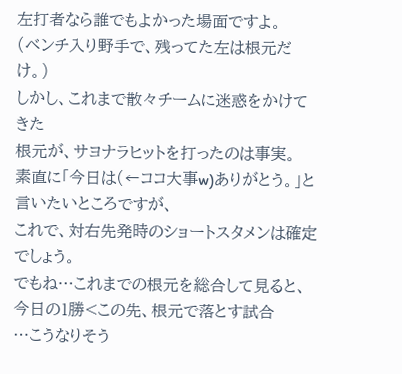左打者なら誰でもよかった場面ですよ。
(ベンチ入り野手で、残ってた左は根元だけ。)
しかし、これまで散々チームに迷惑をかけてきた
根元が、サヨナラヒットを打ったのは事実。
素直に「今日は(←ココ大事w)ありがとう。」と言いたいところですが、
これで、対右先発時のショートスタメンは確定でしょう。
でもね…これまでの根元を総合して見ると、
今日の1勝<この先、根元で落とす試合
…こうなりそう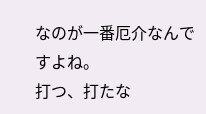なのが一番厄介なんですよね。
打つ、打たな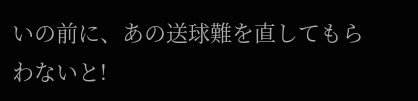いの前に、あの送球難を直してもらわないと!